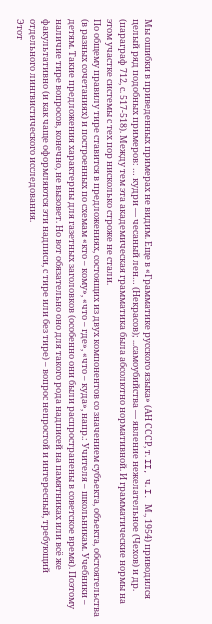Мы ошибки в приведенных примерах не видим. Еще в «Грамматике русского языка» (АН СССР, т. II, ч. I. М., 1954) приводился целый ряд подобных примеров: … кудри — чесаный лен… (Некрасов); ...самоубийства — явление нежелательное (Чехов) и др. (параграф 712, с. 517-518). Между тем эта академическая грамматика была абсолютно нормативной. И грамматические нормы на этом участке системы с тех пор нисколько строже не стали.
По общему правилу тире ставится в предложениях, состоящих из двух компонентов со значением субъекта, объекта, обстоятельства (в разных сочетаниях) и построенных по схемам «кто – кому», «что – где», «что – куда», напр.: Учителя – школьникам. Учебники – детям. Такие предложения характерны для газетных заголовков (особенно они были распространены в советское время). Поэтому наличие тире вопросов, конечно, не вызовет. Но вот обязательно оно для такого рода надписей на памятниках или всё же факультативно (и как чаще оформляются эти надписи, с тире или без тире) – вопрос непростой и интересный, требующий отдельного лингвистического исследования.
Этот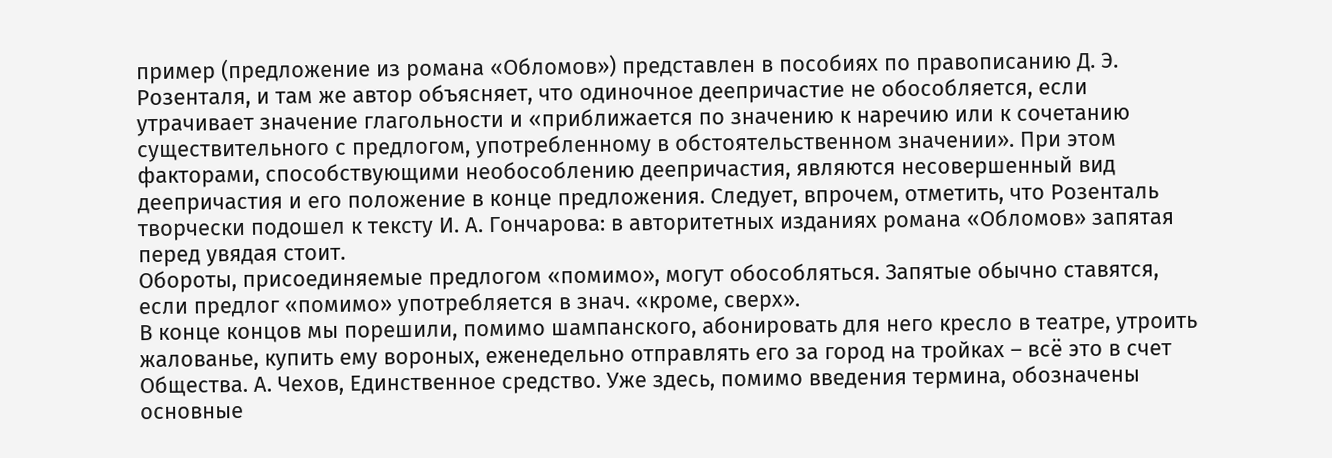пример (предложение из романа «Обломов») представлен в пособиях по правописанию Д. Э. Розенталя, и там же автор объясняет, что одиночное деепричастие не обособляется, если утрачивает значение глагольности и «приближается по значению к наречию или к сочетанию существительного с предлогом, употребленному в обстоятельственном значении». При этом факторами, способствующими необособлению деепричастия, являются несовершенный вид деепричастия и его положение в конце предложения. Следует, впрочем, отметить, что Розенталь творчески подошел к тексту И. А. Гончарова: в авторитетных изданиях романа «Обломов» запятая перед увядая стоит.
Обороты, присоединяемые предлогом «помимо», могут обособляться. Запятые обычно ставятся, если предлог «помимо» употребляется в знач. «кроме, сверх».
В конце концов мы порешили, помимо шампанского, абонировать для него кресло в театре, утроить жалованье, купить ему вороных, еженедельно отправлять его за город на тройках – всё это в счет Общества. А. Чехов, Единственное средство. Уже здесь, помимо введения термина, обозначены основные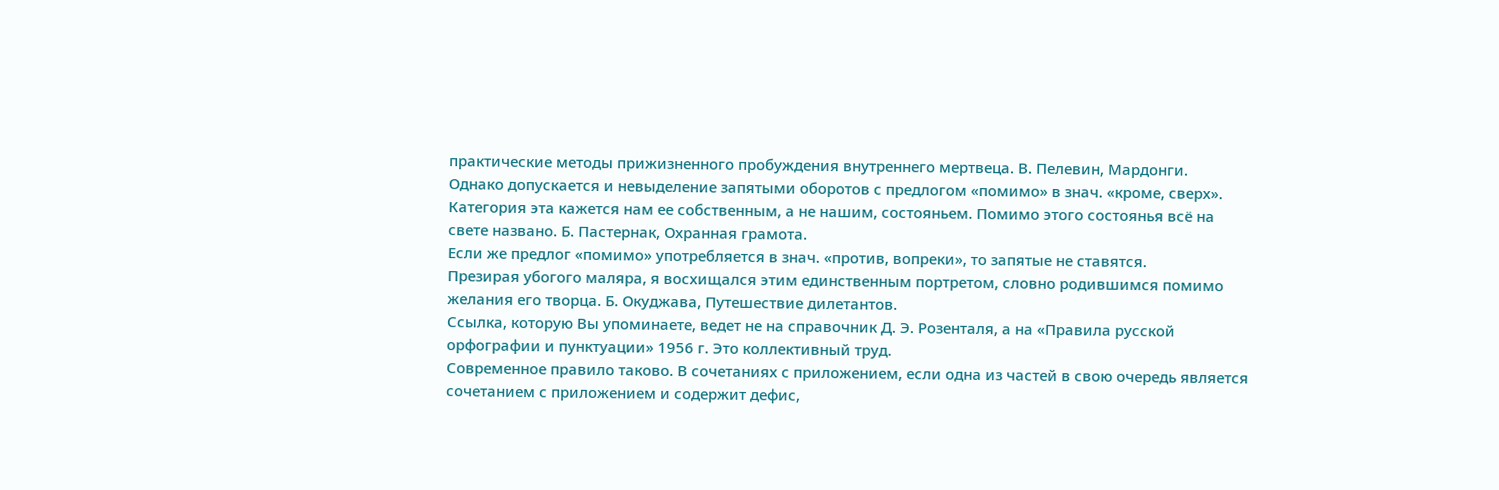практические методы прижизненного пробуждения внутреннего мертвеца. В. Пелевин, Мардонги.
Однако допускается и невыделение запятыми оборотов с предлогом «помимо» в знач. «кроме, сверх».
Категория эта кажется нам ее собственным, а не нашим, состояньем. Помимо этого состоянья всё на свете названо. Б. Пастернак, Охранная грамота.
Если же предлог «помимо» употребляется в знач. «против, вопреки», то запятые не ставятся.
Презирая убогого маляра, я восхищался этим единственным портретом, словно родившимся помимо желания его творца. Б. Окуджава, Путешествие дилетантов.
Ссылка, которую Вы упоминаете, ведет не на справочник Д. Э. Розенталя, а на «Правила русской орфографии и пунктуации» 1956 г. Это коллективный труд.
Современное правило таково. В сочетаниях с приложением, если одна из частей в свою очередь является сочетанием с приложением и содержит дефис,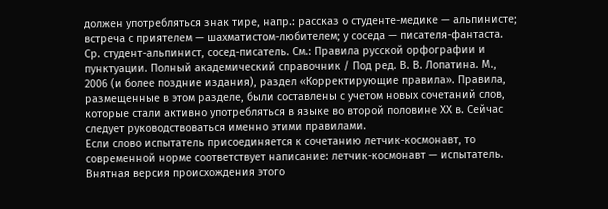должен употребляться знак тире, напр.: рассказ о студенте-медике — альпинисте; встреча с приятелем — шахматистом-любителем; у соседа — писателя-фантаста. Ср. студент-альпинист, сосед-писатель. См.: Правила русской орфографии и пунктуации. Полный академический справочник / Под ред. В. В. Лопатина. М., 2006 (и более поздние издания), раздел «Корректирующие правила». Правила, размещенные в этом разделе, были составлены с учетом новых сочетаний слов, которые стали активно употребляться в языке во второй половине ХХ в. Сейчас следует руководствоваться именно этими правилами.
Если слово испытатель присоединяется к сочетанию летчик-космонавт, то современной норме соответствует написание: летчик-космонавт — испытатель.
Внятная версия происхождения этого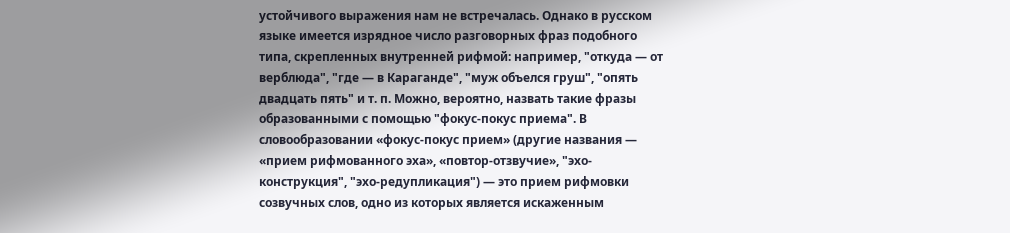устойчивого выражения нам не встречалась. Однако в русском языке имеется изрядное число разговорных фраз подобного типа, скрепленных внутренней рифмой: например, "откуда — от верблюда", "где — в Караганде", "муж объелся груш", "опять двадцать пять" и т. п. Можно, вероятно, назвать такие фразы образованными с помощью "фокус-покус приема". В словообразовании «фокус-покус прием» (другие названия — «прием рифмованного эха», «повтор-отзвучие», "эхо-конструкция", "эхо-редупликация") — это прием рифмовки созвучных слов, одно из которых является искаженным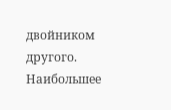двойником другого. Наибольшее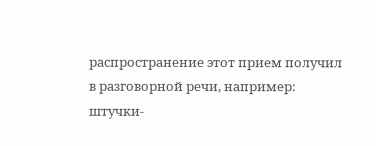распространение этот прием получил в разговорной речи, например: штучки-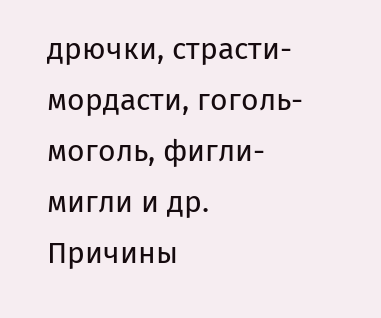дрючки, страсти- мордасти, гоголь-моголь, фигли-мигли и др. Причины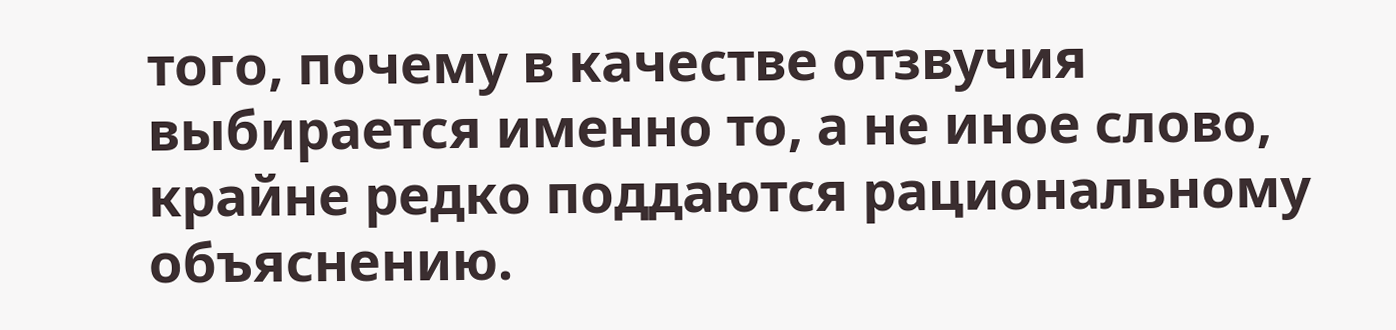того, почему в качестве отзвучия выбирается именно то, а не иное слово, крайне редко поддаются рациональному объяснению.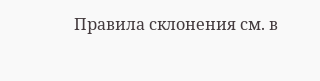Правила склонения см. в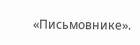«Письмовнике».